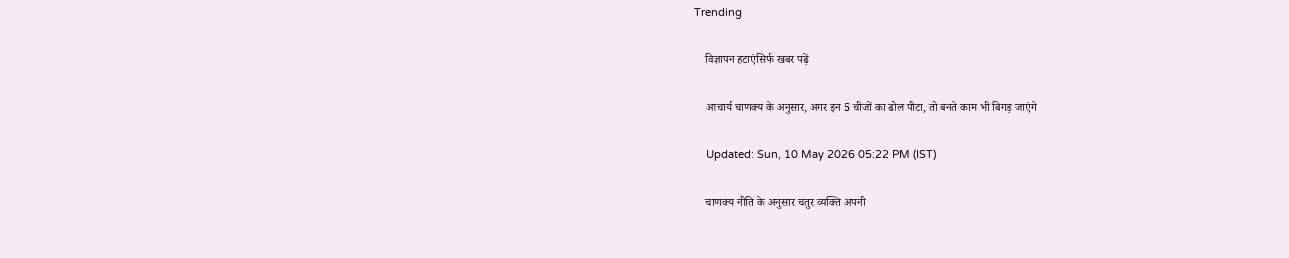Trending

    विज्ञापन हटाएंसिर्फ खबर पढ़ें

    आचार्य चाणक्य के अनुसार, अगर इन 5 चीजों का ढोल पीटा, तो बनते काम भी बिगड़ जाएंगे

    Updated: Sun, 10 May 2026 05:22 PM (IST)

    चाणक्य नीति के अनुसार चतुर व्यक्ति अपनी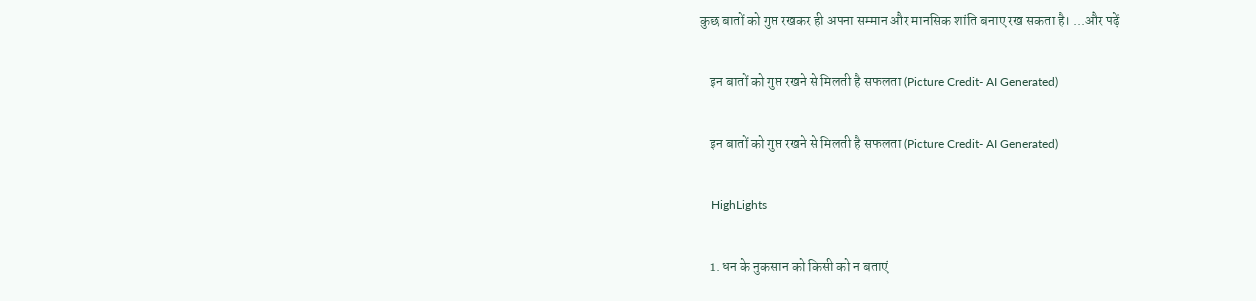कुछ बातों को गुप्त रखकर ही अपना सम्मान और मानसिक शांति बनाए रख सकता है। ...और पढ़ें

    इन बातों को गुप्त रखने से मिलती है सफलता (Picture Credit- AI Generated)

    इन बातों को गुप्त रखने से मिलती है सफलता (Picture Credit- AI Generated)

    HighLights

    1. धन के नुकसान को किसी को न बताएं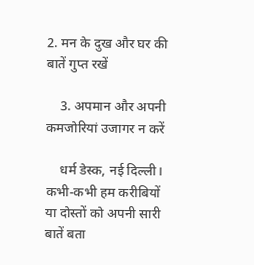2. मन के दुख और घर की बातें गुप्त रखें

    3. अपमान और अपनी कमजोरियां उजागर न करें

    धर्म डेस्क, नई दिल्ली। कभी-कभी हम करीबियों या दोस्तों को अपनी सारी बातें बता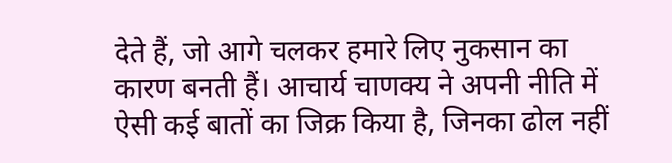देते हैं, जो आगे चलकर हमारे लिए नुकसान का कारण बनती हैं। आचार्य चाणक्य ने अपनी नीति में ऐसी कई बातों का जिक्र किया है, जिनका ढोल नहीं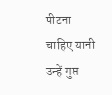पीटना चाहिए यानी उन्हें गुप्त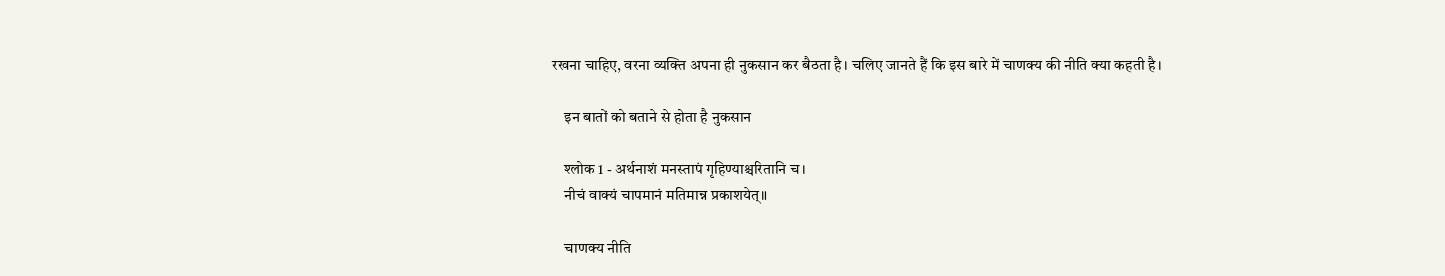रखना चाहिए, वरना व्यक्ति अपना ही नुकसान कर बैठता है। चलिए जानते हैं कि इस बारे में चाणक्य की नीति क्या कहती है।

    इन बातों को बताने से होता है नुकसान

    श्लोक 1 - अर्थनाशं मनस्तापं गृहिण्याश्चरितानि च।
    नीचं वाक्यं चापमानं मतिमान्न प्रकाशयेत्॥

    चाणक्य नीति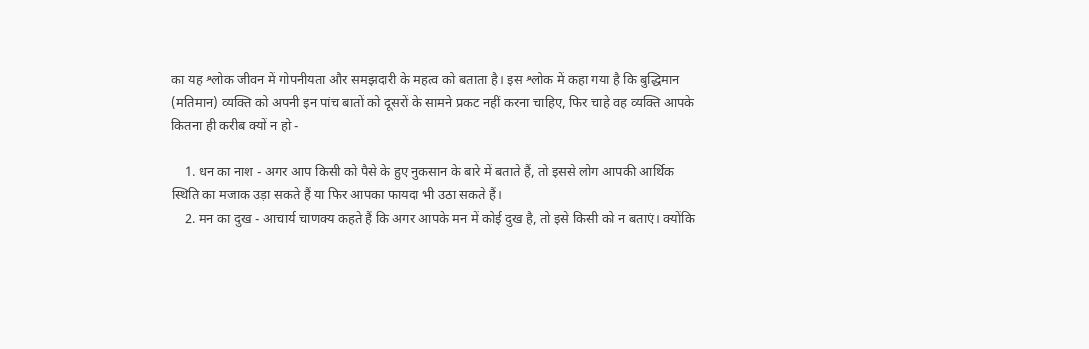का यह श्लोक जीवन में गोपनीयता और समझदारी के महत्व को बताता है। इस श्लोक में कहा गया है कि बुद्धिमान (मतिमान) व्यक्ति को अपनी इन पांच बातों को दूसरों के सामने प्रकट नहीं करना चाहिए, फिर चाहे वह व्यक्ति आपके कितना ही करीब क्यों न हो -

    1. धन का नाश - अगर आप किसी को पैसे के हुए नुकसान के बारे में बताते हैं, तो इससे लोग आपकी आर्थिक स्थिति का मजाक उड़ा सकते हैं या फिर आपका फायदा भी उठा सकते हैं।
    2. मन का दुख - आचार्य चाणक्य कहते हैं कि अगर आपके मन में कोई दुख है, तो इसे किसी को न बताएं। क्योंकि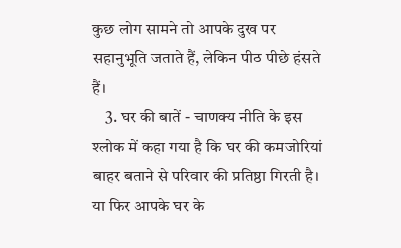कुछ लोग सामने तो आपके दुख पर सहानुभूति जताते हैं, लेकिन पीठ पीछे हंसते हैं।
    3. घर की बातें - चाणक्य नीति के इस श्लोक में कहा गया है कि घर की कमजोरियां बाहर बताने से परिवार की प्रतिष्ठा गिरती है। या फिर आपके घर के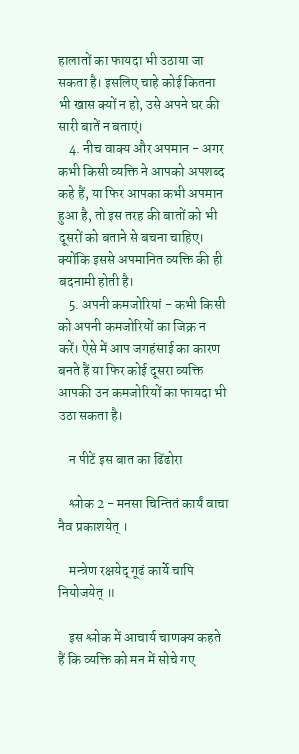हालातों का फायदा भी उठाया जा सकता है। इसलिए चाहे कोई कितना भी खास क्यों न हो, उसे अपने घर की सारी बातें न बताएं।
    4. नीच वाक्य और अपमान - अगर कभी किसी व्यक्ति ने आपको अपशब्द कहे हैं, या फिर आपका कभी अपमान हुआ है, तो इस तरह की बातों को भी दूसरों को बताने से बचना चाहिए। क्योंकि इससे अपमानित व्यक्ति की ही बदनामी होती है।
    5. अपनी कमजोरियां - कभी किसी को अपनी कमजोरियों का जिक्र न करें। ऐसे में आप जगहंसाई का कारण बनते हैं या फिर कोई दूसरा व्यक्ति आपकी उन कमजोरियों का फायदा भी उठा सकता है।

    न पीटें इस बात का ढिंढोरा

    श्लोक 2 - मनसा चिन्तितं कार्यं वाचा नैव प्रकाशयेत् ।

    मन्त्रेण रक्षयेद् गूढं कार्ये चापि नियोजयेत् ॥

    इस श्लोक में आचार्य चाणक्य कहते हैं कि व्यक्ति को मन में सोचे गए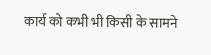कार्य को कभी भी किसी के सामने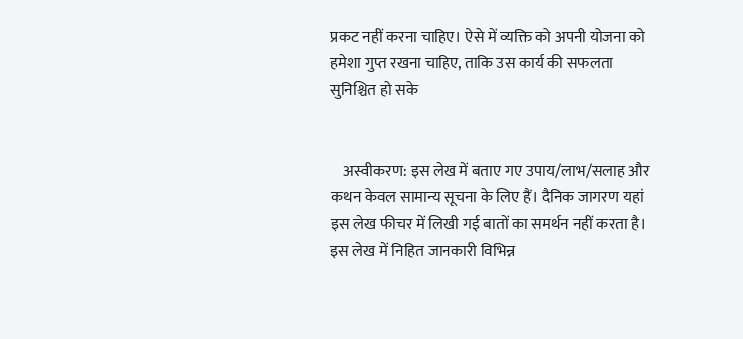प्रकट नहीं करना चाहिए। ऐसे में व्यक्ति को अपनी योजना को हमेशा गुप्त रखना चाहिए, ताकि उस कार्य की सफलता सुनिश्चित हो सके


    अस्वीकरण: इस लेख में बताए गए उपाय/लाभ/सलाह और कथन केवल सामान्य सूचना के लिए हैं। दैनिक जागरण यहां इस लेख फीचर में लिखी गई बातों का समर्थन नहीं करता है। इस लेख में निहित जानकारी विभिन्न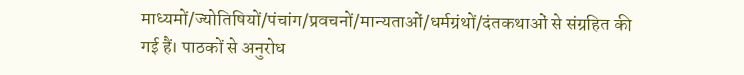माध्यमों/ज्योतिषियों/पंचांग/प्रवचनों/मान्यताओं/धर्मग्रंथों/दंतकथाओं से संग्रहित की गई हैं। पाठकों से अनुरोध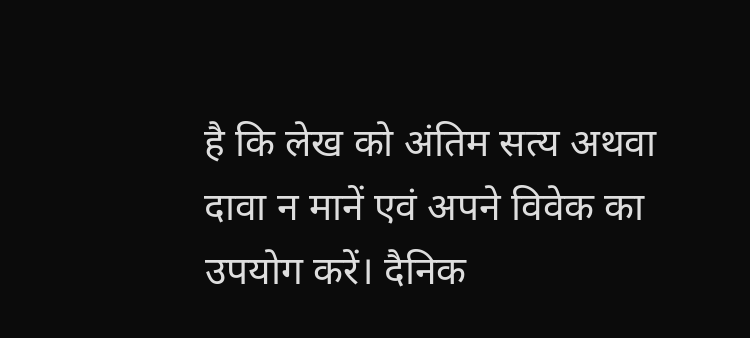है कि लेख को अंतिम सत्य अथवा दावा न मानें एवं अपने विवेक का उपयोग करें। दैनिक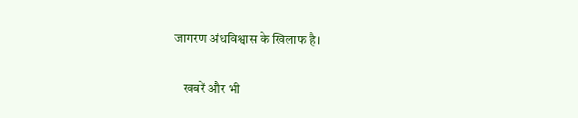जागरण अंधविश्वास के खिलाफ है।

    खबरें और भी